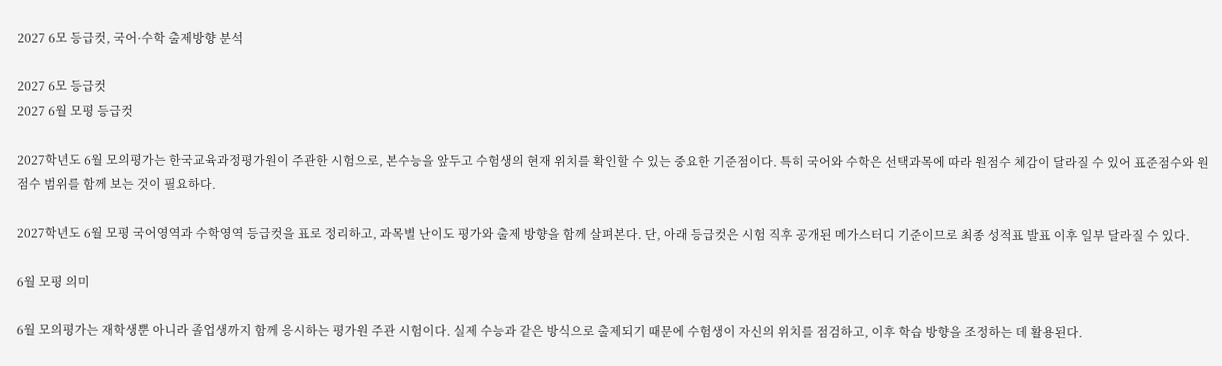2027 6모 등급컷, 국어·수학 출제방향 분석

2027 6모 등급컷
2027 6월 모평 등급컷

2027학년도 6월 모의평가는 한국교육과정평가원이 주관한 시험으로, 본수능을 앞두고 수험생의 현재 위치를 확인할 수 있는 중요한 기준점이다. 특히 국어와 수학은 선택과목에 따라 원점수 체감이 달라질 수 있어 표준점수와 원점수 범위를 함께 보는 것이 필요하다.

2027학년도 6월 모평 국어영역과 수학영역 등급컷을 표로 정리하고, 과목별 난이도 평가와 출제 방향을 함께 살펴본다. 단, 아래 등급컷은 시험 직후 공개된 메가스터디 기준이므로 최종 성적표 발표 이후 일부 달라질 수 있다.

6월 모평 의미

6월 모의평가는 재학생뿐 아니라 졸업생까지 함께 응시하는 평가원 주관 시험이다. 실제 수능과 같은 방식으로 출제되기 때문에 수험생이 자신의 위치를 점검하고, 이후 학습 방향을 조정하는 데 활용된다.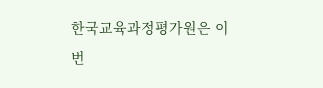한국교육과정평가원은 이번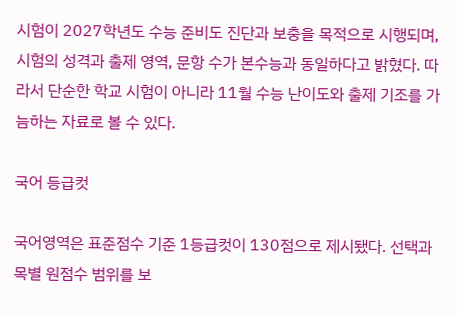시험이 2027학년도 수능 준비도 진단과 보충을 목적으로 시행되며, 시험의 성격과 출제 영역, 문항 수가 본수능과 동일하다고 밝혔다. 따라서 단순한 학교 시험이 아니라 11월 수능 난이도와 출제 기조를 가늠하는 자료로 볼 수 있다.

국어 등급컷

국어영역은 표준점수 기준 1등급컷이 130점으로 제시됐다. 선택과목별 원점수 범위를 보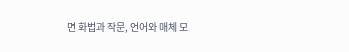면 화법과 작문, 언어와 매체 모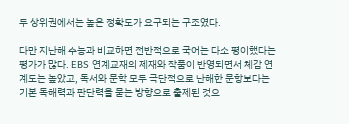두 상위권에서는 높은 정확도가 요구되는 구조였다.

다만 지난해 수능과 비교하면 전반적으로 국어는 다소 평이했다는 평가가 많다. EBS 연계교재의 제재와 작품이 반영되면서 체감 연계도는 높았고, 독서와 문학 모두 극단적으로 난해한 문항보다는 기본 독해력과 판단력을 묻는 방향으로 출제된 것으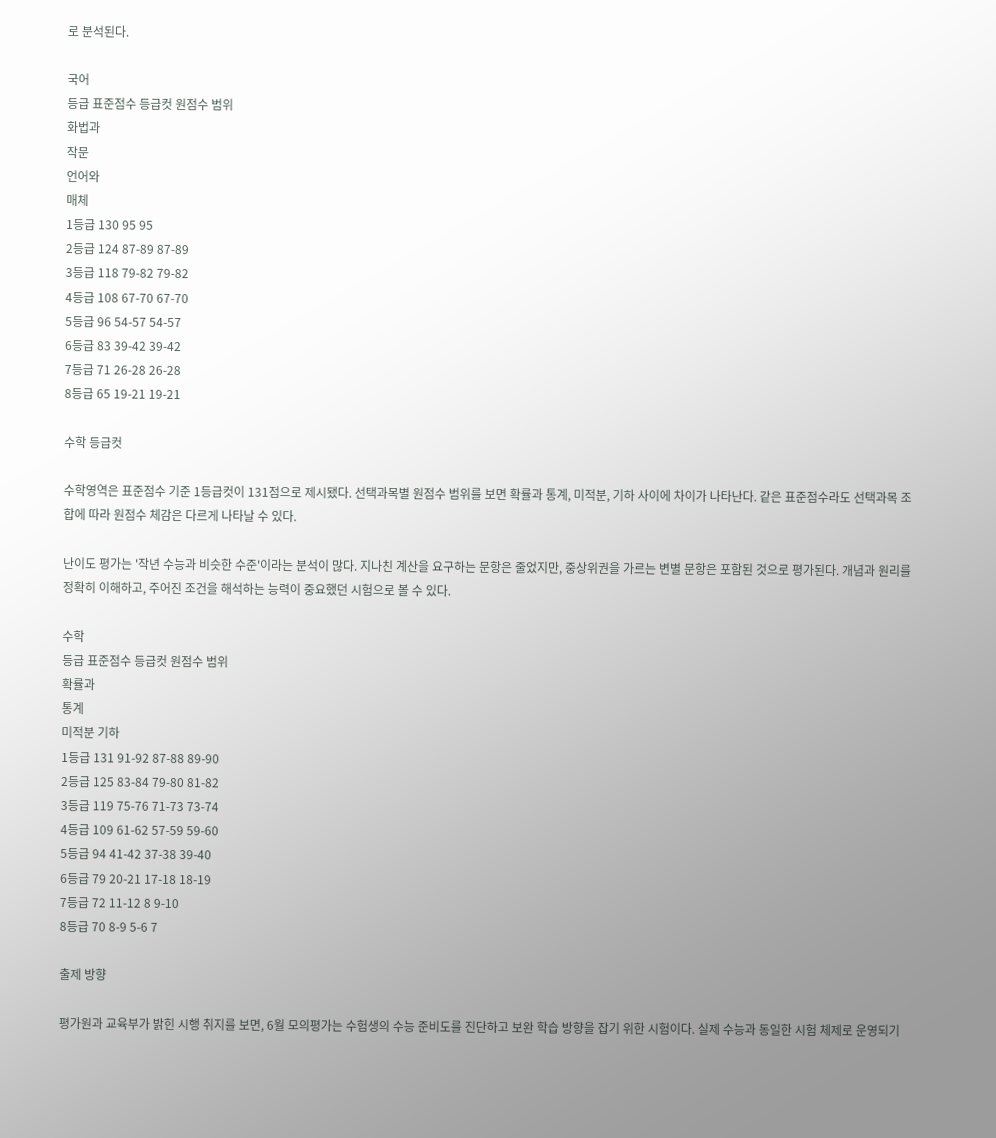로 분석된다.

국어
등급 표준점수 등급컷 원점수 범위
화법과
작문
언어와
매체
1등급 130 95 95
2등급 124 87-89 87-89
3등급 118 79-82 79-82
4등급 108 67-70 67-70
5등급 96 54-57 54-57
6등급 83 39-42 39-42
7등급 71 26-28 26-28
8등급 65 19-21 19-21

수학 등급컷

수학영역은 표준점수 기준 1등급컷이 131점으로 제시됐다. 선택과목별 원점수 범위를 보면 확률과 통계, 미적분, 기하 사이에 차이가 나타난다. 같은 표준점수라도 선택과목 조합에 따라 원점수 체감은 다르게 나타날 수 있다.

난이도 평가는 '작년 수능과 비슷한 수준'이라는 분석이 많다. 지나친 계산을 요구하는 문항은 줄었지만, 중상위권을 가르는 변별 문항은 포함된 것으로 평가된다. 개념과 원리를 정확히 이해하고, 주어진 조건을 해석하는 능력이 중요했던 시험으로 볼 수 있다.

수학
등급 표준점수 등급컷 원점수 범위
확률과
통계
미적분 기하
1등급 131 91-92 87-88 89-90
2등급 125 83-84 79-80 81-82
3등급 119 75-76 71-73 73-74
4등급 109 61-62 57-59 59-60
5등급 94 41-42 37-38 39-40
6등급 79 20-21 17-18 18-19
7등급 72 11-12 8 9-10
8등급 70 8-9 5-6 7

출제 방향

평가원과 교육부가 밝힌 시행 취지를 보면, 6월 모의평가는 수험생의 수능 준비도를 진단하고 보완 학습 방향을 잡기 위한 시험이다. 실제 수능과 동일한 시험 체제로 운영되기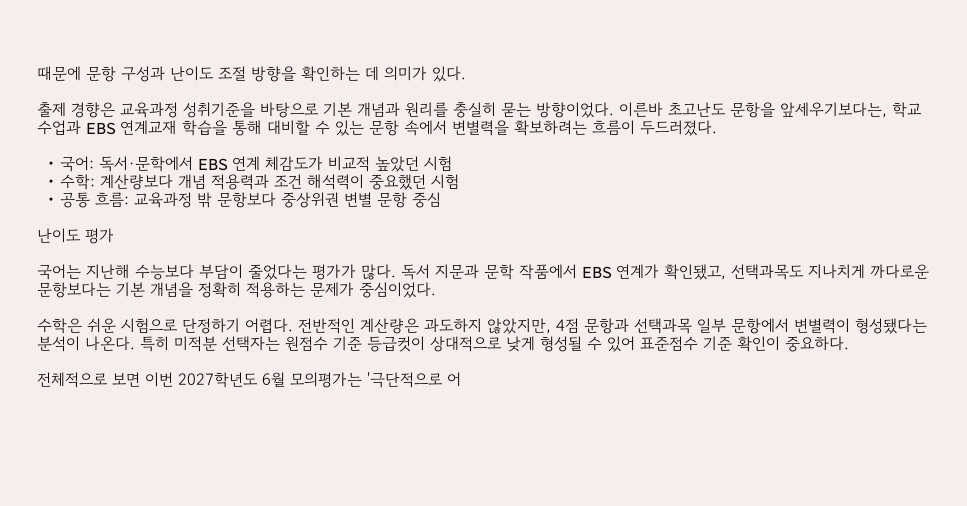때문에 문항 구성과 난이도 조절 방향을 확인하는 데 의미가 있다.

출제 경향은 교육과정 성취기준을 바탕으로 기본 개념과 원리를 충실히 묻는 방향이었다. 이른바 초고난도 문항을 앞세우기보다는, 학교 수업과 EBS 연계교재 학습을 통해 대비할 수 있는 문항 속에서 변별력을 확보하려는 흐름이 두드러졌다.

  • 국어: 독서·문학에서 EBS 연계 체감도가 비교적 높았던 시험
  • 수학: 계산량보다 개념 적용력과 조건 해석력이 중요했던 시험
  • 공통 흐름: 교육과정 밖 문항보다 중상위권 변별 문항 중심

난이도 평가

국어는 지난해 수능보다 부담이 줄었다는 평가가 많다. 독서 지문과 문학 작품에서 EBS 연계가 확인됐고, 선택과목도 지나치게 까다로운 문항보다는 기본 개념을 정확히 적용하는 문제가 중심이었다.

수학은 쉬운 시험으로 단정하기 어렵다. 전반적인 계산량은 과도하지 않았지만, 4점 문항과 선택과목 일부 문항에서 변별력이 형성됐다는 분석이 나온다. 특히 미적분 선택자는 원점수 기준 등급컷이 상대적으로 낮게 형성될 수 있어 표준점수 기준 확인이 중요하다.

전체적으로 보면 이번 2027학년도 6월 모의평가는 '극단적으로 어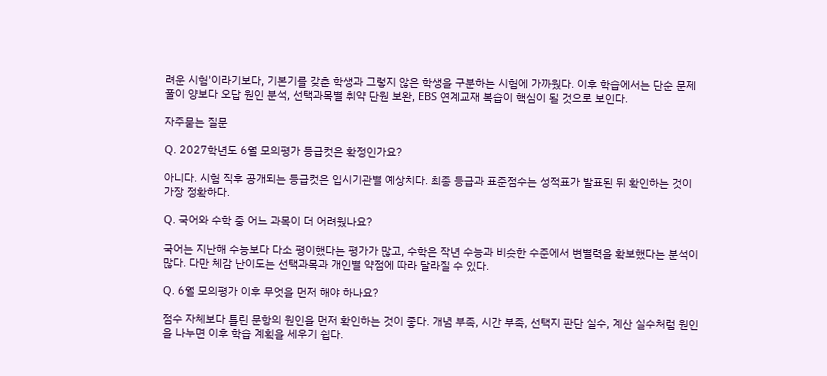려운 시험'이라기보다, 기본기를 갖춘 학생과 그렇지 않은 학생을 구분하는 시험에 가까웠다. 이후 학습에서는 단순 문제풀이 양보다 오답 원인 분석, 선택과목별 취약 단원 보완, EBS 연계교재 복습이 핵심이 될 것으로 보인다.

자주묻는 질문

Q. 2027학년도 6월 모의평가 등급컷은 확정인가요?

아니다. 시험 직후 공개되는 등급컷은 입시기관별 예상치다. 최종 등급과 표준점수는 성적표가 발표된 뒤 확인하는 것이 가장 정확하다.

Q. 국어와 수학 중 어느 과목이 더 어려웠나요?

국어는 지난해 수능보다 다소 평이했다는 평가가 많고, 수학은 작년 수능과 비슷한 수준에서 변별력을 확보했다는 분석이 많다. 다만 체감 난이도는 선택과목과 개인별 약점에 따라 달라질 수 있다.

Q. 6월 모의평가 이후 무엇을 먼저 해야 하나요?

점수 자체보다 틀린 문항의 원인을 먼저 확인하는 것이 좋다. 개념 부족, 시간 부족, 선택지 판단 실수, 계산 실수처럼 원인을 나누면 이후 학습 계획을 세우기 쉽다.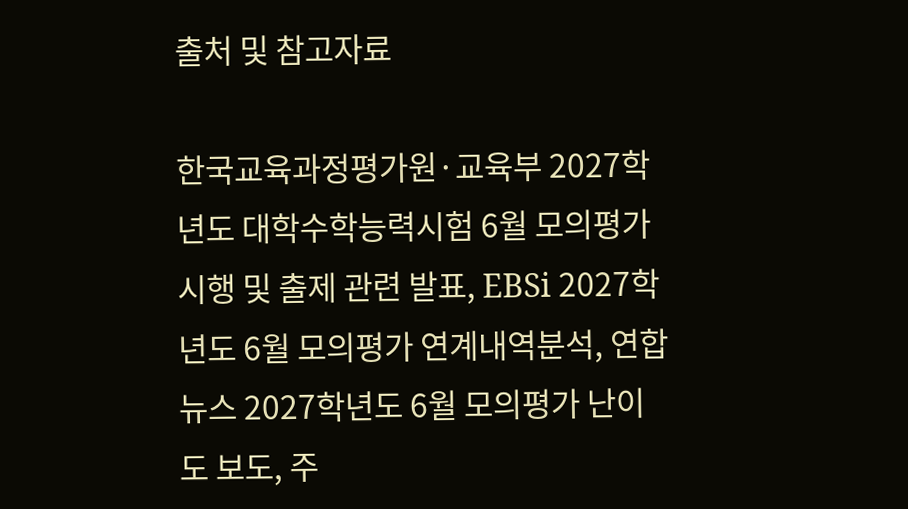출처 및 참고자료

한국교육과정평가원·교육부 2027학년도 대학수학능력시험 6월 모의평가 시행 및 출제 관련 발표, EBSi 2027학년도 6월 모의평가 연계내역분석, 연합뉴스 2027학년도 6월 모의평가 난이도 보도, 주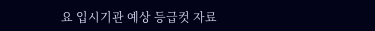요 입시기관 예상 등급컷 자료